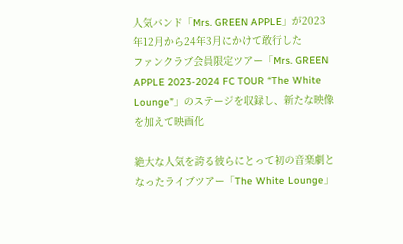人気バンド「Mrs. GREEN APPLE」が2023年12月から24年3月にかけて敢行した
ファンクラブ会員限定ツアー「Mrs. GREEN APPLE 2023-2024 FC TOUR “The White Lounge”」のステージを収録し、新たな映像を加えて映画化

絶大な人気を誇る彼らにとって初の音楽劇となったライブツアー「The White Lounge」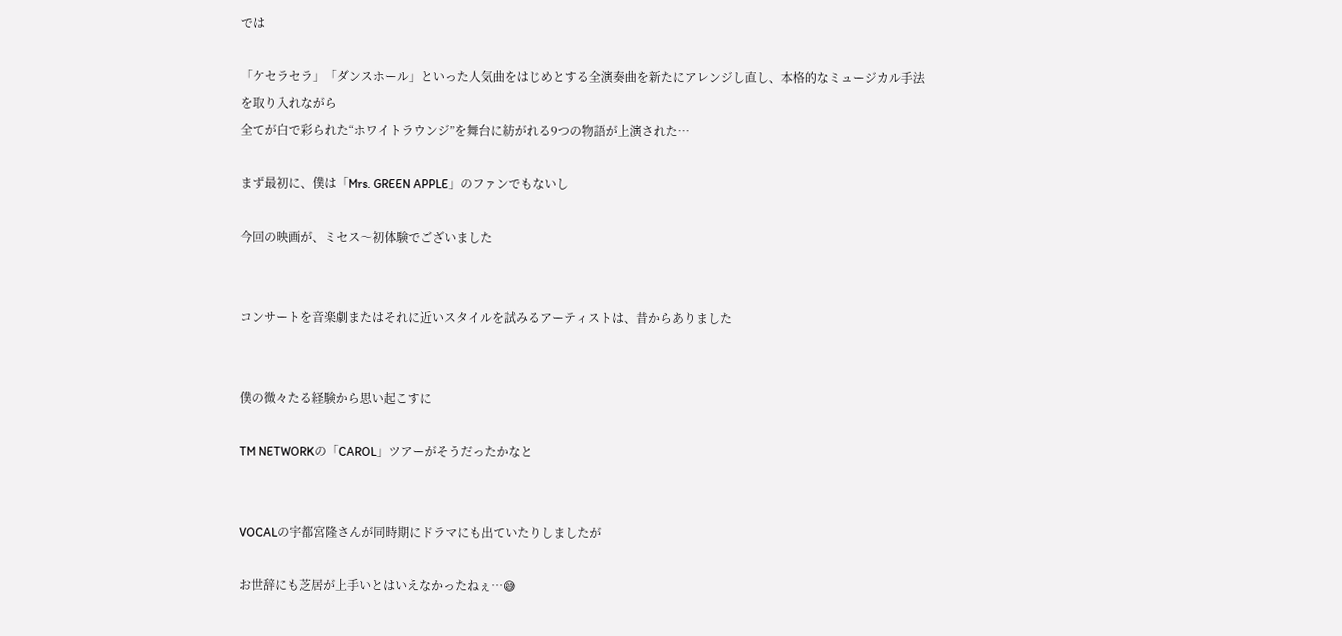では

「ケセラセラ」「ダンスホール」といった人気曲をはじめとする全演奏曲を新たにアレンジし直し、本格的なミュージカル手法を取り入れながら
全てが白で彩られた“ホワイトラウンジ”を舞台に紡がれる9つの物語が上演された…

まず最初に、僕は「Mrs. GREEN APPLE」のファンでもないし

今回の映画が、ミセス〜初体験でございました


コンサートを音楽劇またはそれに近いスタイルを試みるアーティストは、昔からありました


僕の微々たる経験から思い起こすに

TM NETWORKの「CAROL」ツアーがそうだったかなと


VOCALの宇都宮隆さんが同時期にドラマにも出ていたりしましたが

お世辞にも芝居が上手いとはいえなかったねぇ…😅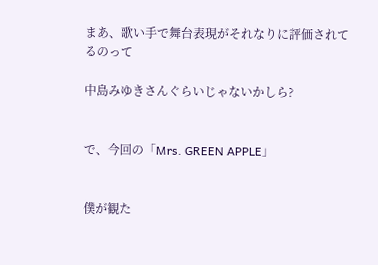まあ、歌い手で舞台表現がそれなりに評価されてるのって

中島みゆきさんぐらいじゃないかしら?


で、今回の「Mrs. GREEN APPLE」


僕が観た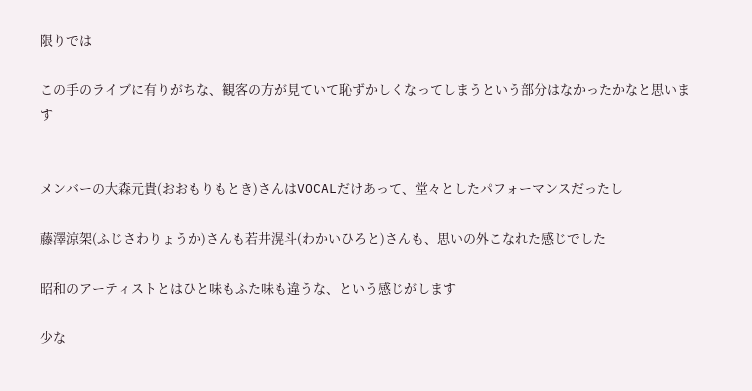限りでは

この手のライブに有りがちな、観客の方が見ていて恥ずかしくなってしまうという部分はなかったかなと思います


メンバーの大森元貴(おおもりもとき)さんはVOCALだけあって、堂々としたパフォーマンスだったし

藤澤涼架(ふじさわりょうか)さんも若井滉斗(わかいひろと)さんも、思いの外こなれた感じでした

昭和のアーティストとはひと味もふた味も違うな、という感じがします

少な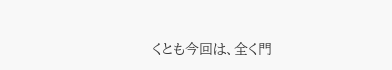くとも今回は、全く門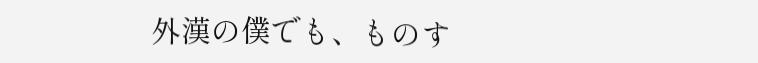外漢の僕でも、ものす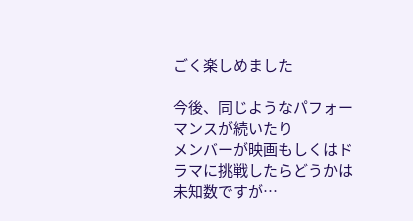ごく楽しめました

今後、同じようなパフォーマンスが続いたり
メンバーが映画もしくはドラマに挑戦したらどうかは未知数ですが…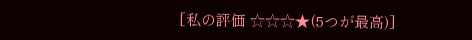[私の評価 ☆☆☆★(5つが最高)]